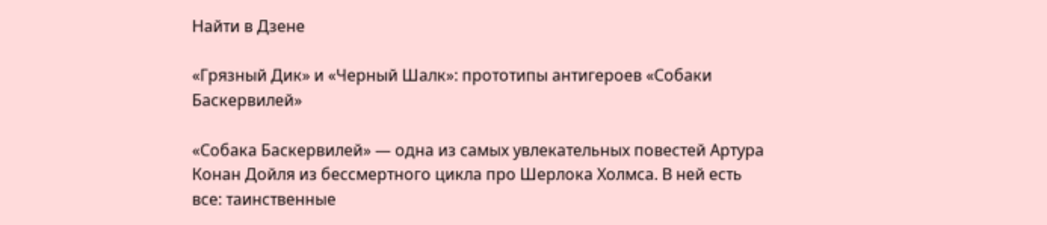Найти в Дзене

«Грязный Дик» и «Черный Шалк»: прототипы антигероев «Собаки Баскервилей»

«Собака Баскервилей» — одна из самых увлекательных повестей Артура Конан Дойля из бессмертного цикла про Шерлока Холмса. В ней есть все: таинственные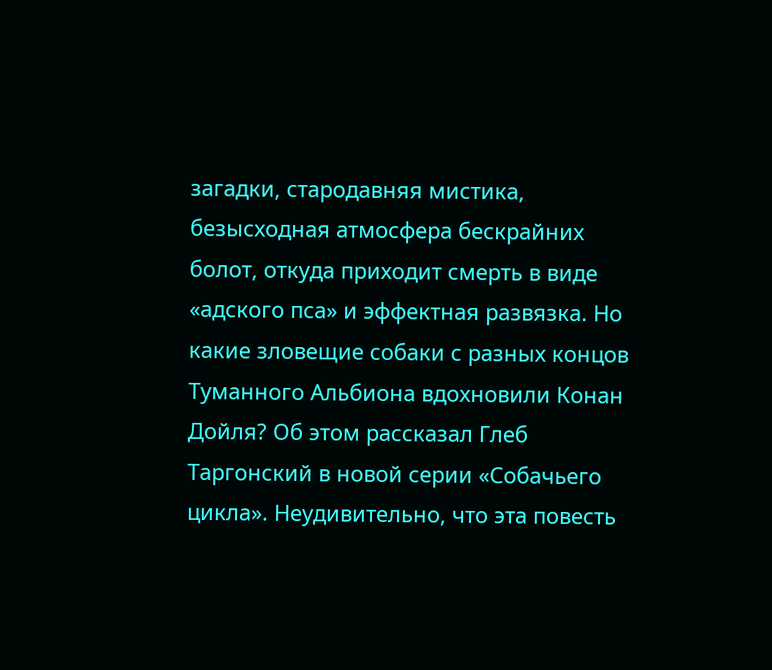загадки, стародавняя мистика, безысходная атмосфера бескрайних болот, откуда приходит смерть в виде «адского пса» и эффектная развязка. Но какие зловещие собаки с разных концов Туманного Альбиона вдохновили Конан Дойля? Об этом рассказал Глеб Таргонский в новой серии «Собачьего цикла». Неудивительно, что эта повесть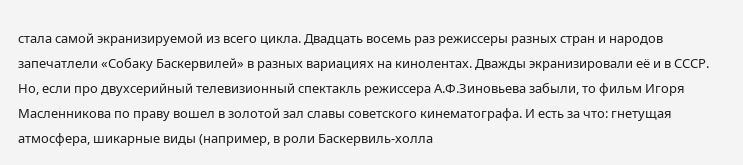стала самой экранизируемой из всего цикла. Двадцать восемь раз режиссеры разных стран и народов запечатлели «Собаку Баскервилей» в разных вариациях на кинолентах. Дважды экранизировали её и в СССР. Но, если про двухсерийный телевизионный спектакль режиссера А.Ф.Зиновьева забыли, то фильм Игоря Масленникова по праву вошел в золотой зал славы советского кинематографа. И есть за что: гнетущая атмосфера, шикарные виды (например, в роли Баскервиль-холла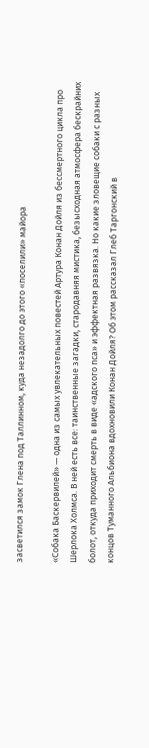засветился замок Глена под Таллинном, куда незадолго до этого «поселили» майора

«Собака Баскервилей» — одна из самых увлекательных повестей Артура Конан Дойля из бессмертного цикла про Шерлока Холмса. В ней есть все: таинственные загадки, стародавняя мистика, безысходная атмосфера бескрайних болот, откуда приходит смерть в виде «адского пса» и эффектная развязка. Но какие зловещие собаки с разных концов Туманного Альбиона вдохновили Конан Дойля? Об этом рассказал Глеб Таргонский в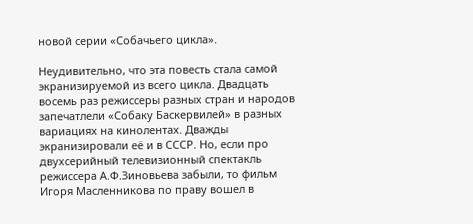новой серии «Собачьего цикла».

Неудивительно, что эта повесть стала самой экранизируемой из всего цикла. Двадцать восемь раз режиссеры разных стран и народов запечатлели «Собаку Баскервилей» в разных вариациях на кинолентах. Дважды экранизировали её и в СССР. Но, если про двухсерийный телевизионный спектакль режиссера А.Ф.Зиновьева забыли, то фильм Игоря Масленникова по праву вошел в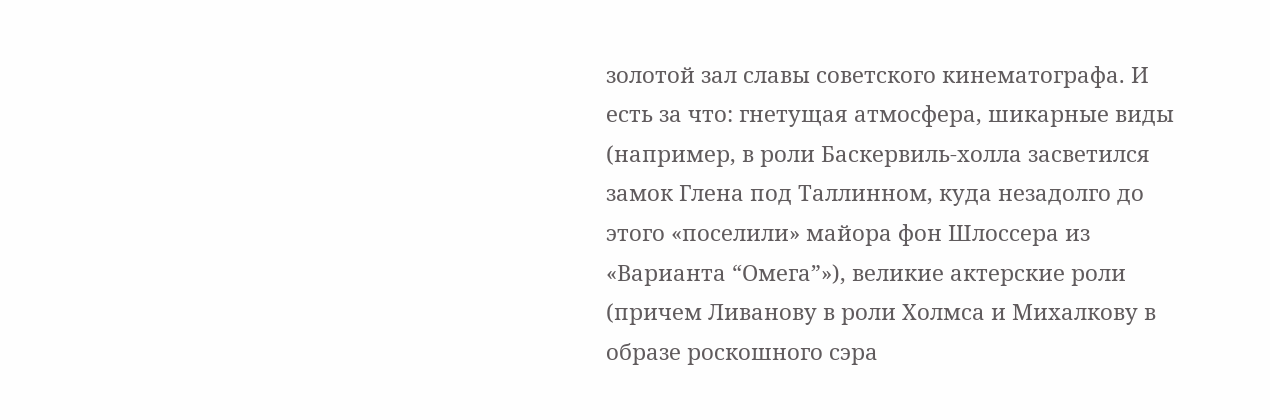золотой зал славы советского кинематографа. И есть за что: гнетущая атмосфера, шикарные виды (например, в роли Баскервиль-холла засветился замок Глена под Таллинном, куда незадолго до этого «поселили» майора фон Шлоссера из «Варианта “Омега”»), великие актерские роли (причем Ливанову в роли Холмса и Михалкову в образе роскошного сэра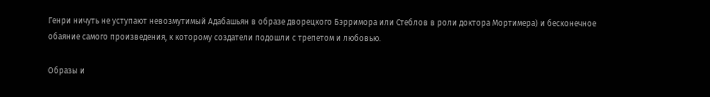Генри ничуть не уступают невозмутимый Адабашьян в образе дворецкого Бэрримора или Стеблов в роли доктора Мортимера) и бесконечное обаяние самого произведения, к которому создатели подошли с трепетом и любовью.

Образы и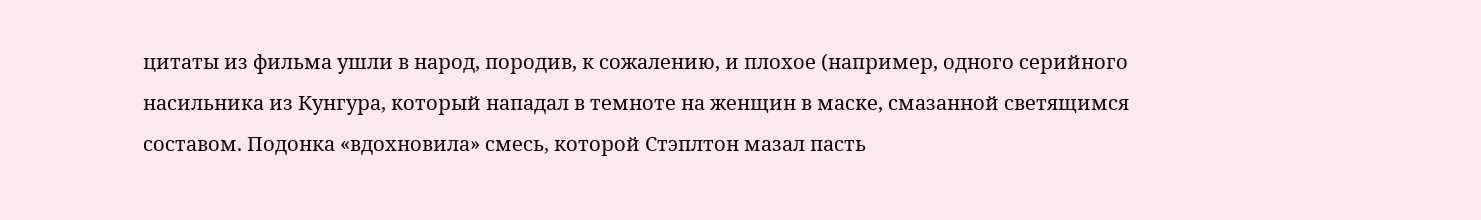цитаты из фильма ушли в народ, породив, к сожалению, и плохое (например, одного серийного насильника из Кунгура, который нападал в темноте на женщин в маске, смазанной светящимся составом. Подонка «вдохновила» смесь, которой Стэплтон мазал пасть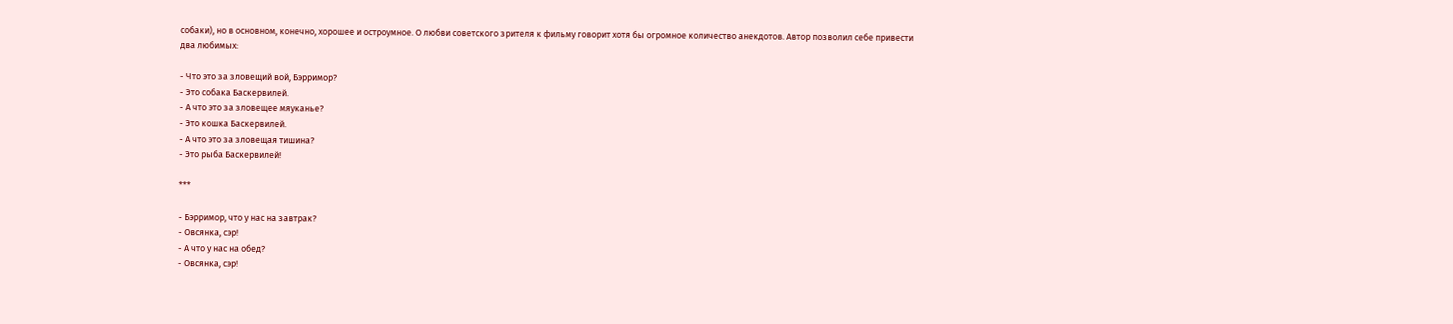собаки), но в основном, конечно, хорошее и остроумное. О любви советского зрителя к фильму говорит хотя бы огромное количество анекдотов. Автор позволил себе привести два любимых:

- Что это за зловещий вой, Бэрримор?
- Это собака Баскервилей.
- А что это за зловещее мяуканье?
- Это кошка Баскервилей.
- А что это за зловещая тишина?
- Это рыба Баскервилей!

***

- Бэрримор, что у нас на завтрак?
- Овсянка, сэр!
- А что у нас на обед?
- Овсянка, сэр!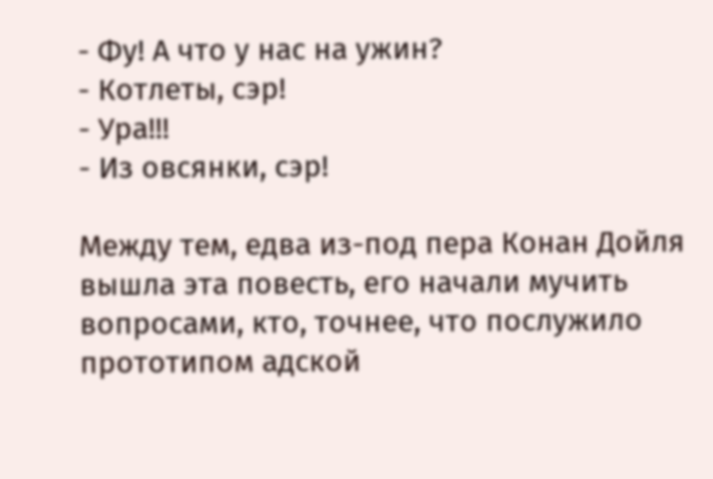- Фу! А что у нас на ужин?
- Котлеты, сэр!
- Ура!!!
- Из овсянки, сэр!

Между тем, едва из-под пера Конан Дойля вышла эта повесть, его начали мучить вопросами, кто, точнее, что послужило прототипом адской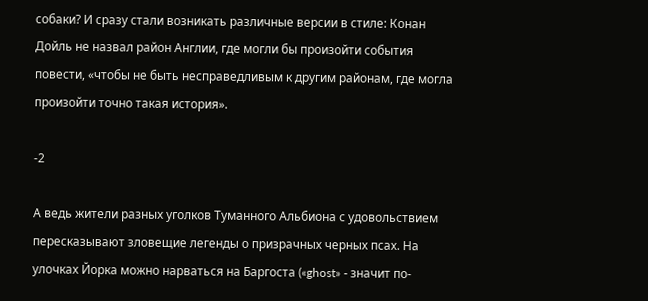собаки? И сразу стали возникать различные версии в стиле: Конан Дойль не назвал район Англии, где могли бы произойти события повести, «чтобы не быть несправедливым к другим районам, где могла произойти точно такая история».

-2

А ведь жители разных уголков Туманного Альбиона с удовольствием пересказывают зловещие легенды о призрачных черных псах. На улочках Йорка можно нарваться на Баргоста («ghost» - значит по-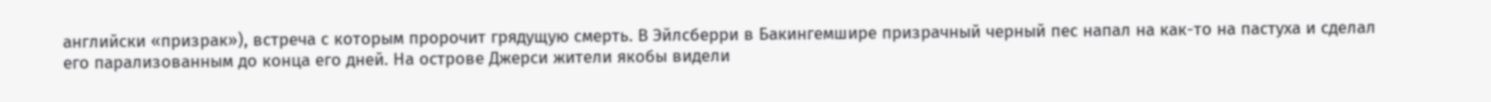английски «призрак»), встреча с которым пророчит грядущую смерть. В Эйлсберри в Бакингемшире призрачный черный пес напал на как-то на пастуха и сделал его парализованным до конца его дней. На острове Джерси жители якобы видели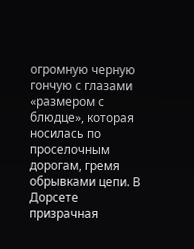огромную черную гончую с глазами «размером с блюдце», которая носилась по проселочным дорогам, гремя обрывками цепи. В Дорсете призрачная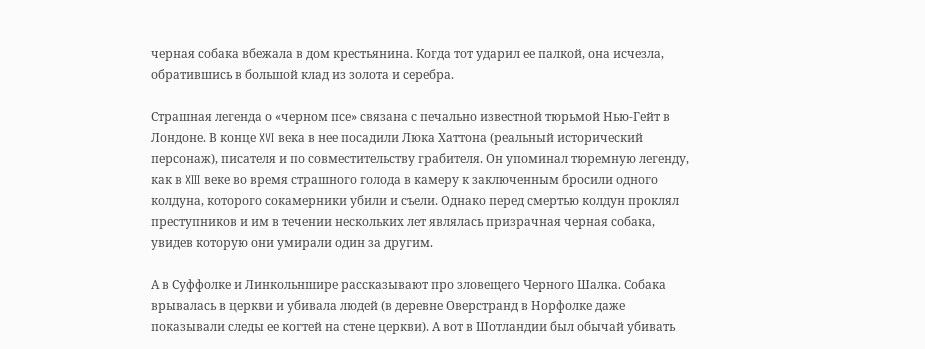черная собака вбежала в дом крестьянина. Когда тот ударил ее палкой, она исчезла, обратившись в большой клад из золота и серебра.

Страшная легенда о «черном псе» связана с печально известной тюрьмой Нью-Гейт в Лондоне. В конце XVI века в нее посадили Люка Хаттона (реальный исторический персонаж), писателя и по совместительству грабителя. Он упоминал тюремную легенду, как в XIII веке во время страшного голода в камеру к заключенным бросили одного колдуна, которого сокамерники убили и съели. Однако перед смертью колдун проклял преступников и им в течении нескольких лет являлась призрачная черная собака, увидев которую они умирали один за другим.

А в Суффолке и Линкольншире рассказывают про зловещего Черного Шалка. Собака врывалась в церкви и убивала людей (в деревне Оверстранд в Норфолке даже показывали следы ее когтей на стене церкви). А вот в Шотландии был обычай убивать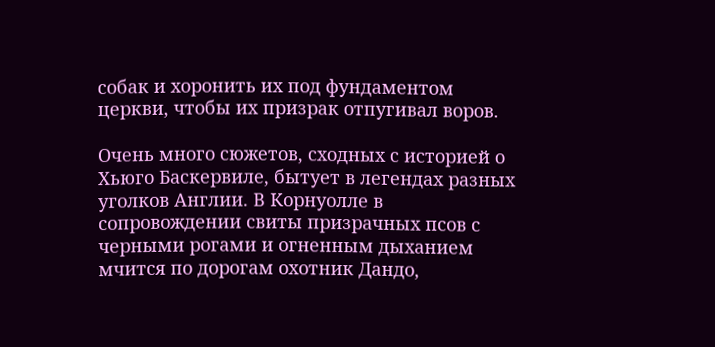собак и хоронить их под фундаментом церкви, чтобы их призрак отпугивал воров.

Очень много сюжетов, сходных с историей о Хьюго Баскервиле, бытует в легендах разных уголков Англии. В Корнуолле в сопровождении свиты призрачных псов с черными рогами и огненным дыханием мчится по дорогам охотник Дандо,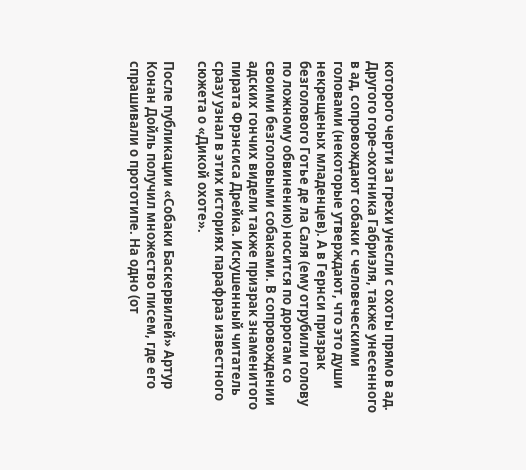которого черти за грехи унесли с охоты прямо в ад. Другого горе-охотника Габриэля, также унесенного в ад, сопровождают собаки с человеческими головами (некоторые утверждают, что это души некрещеных младенцев). А в Гернси призрак безголового Готье де ла Саля (ему отрубили голову по ложному обвинению) носится по дорогам со своими безголовыми собаками. В сопровождении адских гончих видели также призрак знаменитого пирата Фрэнсиса Дрейка. Искушенный читатель сразу узнал в этих историях парафраз известного сюжета о «Дикой охоте».

После публикации «Собаки Баскервилей» Артур Конан Дойль получил множество писем, где его спрашивали о прототипе. На одно (от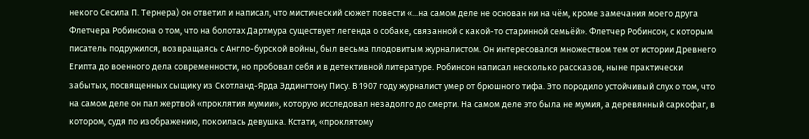некого Сесила П. Тернера) он ответил и написал, что мистический сюжет повести «...на самом деле не основан ни на чём, кроме замечания моего друга Флетчера Робинсона о том, что на болотах Дартмура существует легенда о собаке, связанной с какой-то старинной семьёй». Флетчер Робинсон, с которым писатель подружился, возвращаясь с Англо-бурской войны, был весьма плодовитым журналистом. Он интересовался множеством тем от истории Древнего Египта до военного дела современности, но пробовал себя и в детективной литературе. Робинсон написал несколько рассказов, ныне практически забытых, посвященных сыщику из Скотланд-Ярда Эддингтону Пису. В 1907 году журналист умер от брюшного тифа. Это породило устойчивый слух о том, что на самом деле он пал жертвой «проклятия мумии», которую исследовал незадолго до смерти. На самом деле это была не мумия, а деревянный саркофаг, в котором, судя по изображению, покоилась девушка. Кстати, «проклятому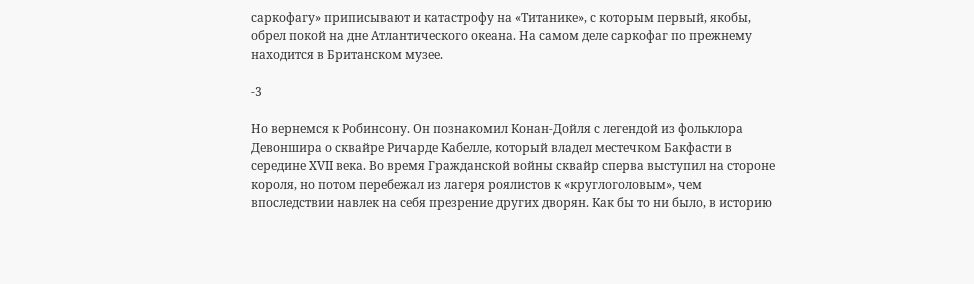саркофагу» приписывают и катастрофу на «Титанике», с которым первый, якобы, обрел покой на дне Атлантического океана. На самом деле саркофаг по прежнему находится в Британском музее.

-3

Но вернемся к Робинсону. Он познакомил Конан-Дойля с легендой из фольклора Девоншира о сквайре Ричарде Кабелле, который владел местечком Бакфасти в середине XVII века. Во время Гражданской войны сквайр сперва выступил на стороне короля, но потом перебежал из лагеря роялистов к «круглоголовым», чем впоследствии навлек на себя презрение других дворян. Как бы то ни было, в историю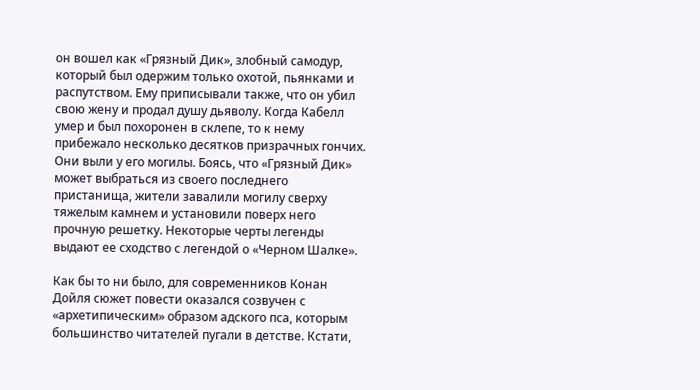он вошел как «Грязный Дик», злобный самодур, который был одержим только охотой, пьянками и распутством. Ему приписывали также, что он убил свою жену и продал душу дьяволу. Когда Кабелл умер и был похоронен в склепе, то к нему прибежало несколько десятков призрачных гончих. Они выли у его могилы. Боясь, что «Грязный Дик» может выбраться из своего последнего пристанища, жители завалили могилу сверху тяжелым камнем и установили поверх него прочную решетку. Некоторые черты легенды выдают ее сходство с легендой о «Черном Шалке».

Как бы то ни было, для современников Конан Дойля сюжет повести оказался созвучен с «архетипическим» образом адского пса, которым большинство читателей пугали в детстве. Кстати,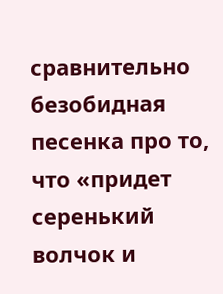сравнительно безобидная песенка про то, что «придет серенький волчок и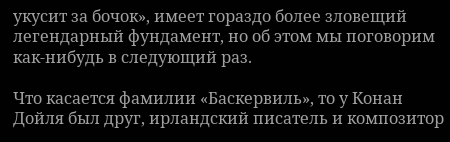укусит за бочок», имеет гораздо более зловещий легендарный фундамент, но об этом мы поговорим как-нибудь в следующий раз.

Что касается фамилии «Баскервиль», то у Конан Дойля был друг, ирландский писатель и композитор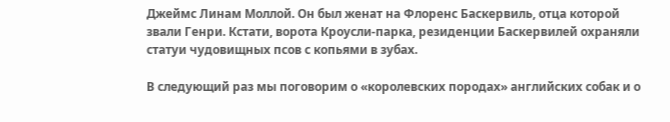Джеймс Линам Моллой. Он был женат на Флоренс Баскервиль, отца которой звали Генри. Кстати, ворота Кроусли-парка, резиденции Баскервилей охраняли статуи чудовищных псов с копьями в зубах.

В следующий раз мы поговорим о «королевских породах» английских собак и о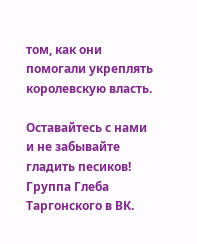том, как они помогали укреплять королевскую власть.

Оставайтесь с нами и не забывайте гладить песиков!
Группа Глеба Таргонского в ВК.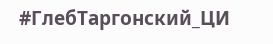#ГлебТаргонский_ЦИ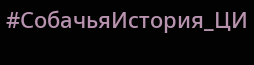#СобачьяИстория_ЦИ